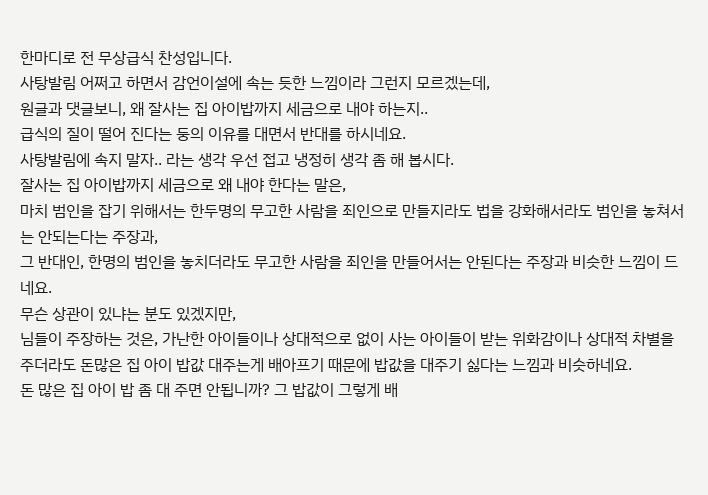한마디로 전 무상급식 찬성입니다.
사탕발림 어쩌고 하면서 감언이설에 속는 듯한 느낌이라 그런지 모르겠는데,
원글과 댓글보니, 왜 잘사는 집 아이밥까지 세금으로 내야 하는지..
급식의 질이 떨어 진다는 둥의 이유를 대면서 반대를 하시네요.
사탕발림에 속지 말자.. 라는 생각 우선 접고 냉정히 생각 좀 해 봅시다.
잘사는 집 아이밥까지 세금으로 왜 내야 한다는 말은,
마치 범인을 잡기 위해서는 한두명의 무고한 사람을 죄인으로 만들지라도 법을 강화해서라도 범인을 놓쳐서는 안되는다는 주장과,
그 반대인, 한명의 범인을 놓치더라도 무고한 사람을 죄인을 만들어서는 안된다는 주장과 비슷한 느낌이 드네요.
무슨 상관이 있냐는 분도 있겠지만,
님들이 주장하는 것은, 가난한 아이들이나 상대적으로 없이 사는 아이들이 받는 위화감이나 상대적 차별을 주더라도 돈많은 집 아이 밥값 대주는게 배아프기 때문에 밥값을 대주기 싫다는 느낌과 비슷하네요.
돈 많은 집 아이 밥 좀 대 주면 안됩니까? 그 밥값이 그렇게 배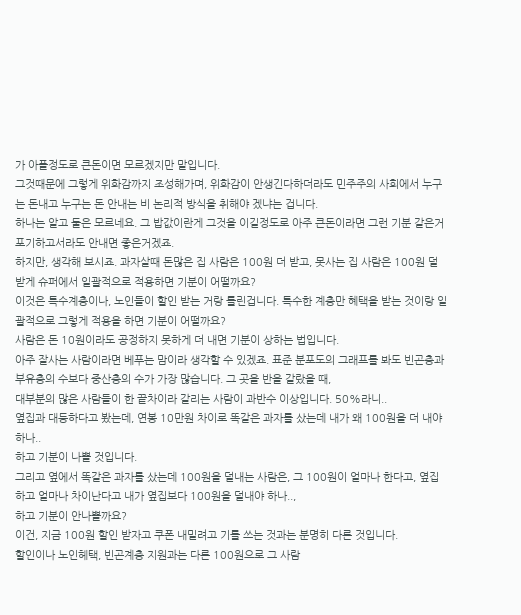가 아플정도로 큰돈이면 모르겠지만 말입니다.
그것때문에 그렇게 위화감까지 조성해가며, 위화감이 안생긴다하더라도 민주주의 사회에서 누구는 돈내고 누구는 돈 안내는 비 논리적 방식을 취해야 겠냐는 겁니다.
하나는 알고 둘은 모르네요. 그 밥값이란게 그것을 이길정도로 아주 큰돈이라면 그런 기분 같은거 포기하고서라도 안내면 좋은거겠죠.
하지만, 생각해 보시죠. 과자살때 돈많은 집 사람은 100원 더 받고, 못사는 집 사람은 100원 덜 받게 슈퍼에서 일괄적으로 적용하면 기분이 어떨까요?
이것은 특수계층이나, 노인들이 할인 받는 거랑 틀린겁니다. 특수한 계층만 혜택을 받는 것이랑 일괄적으로 그렇게 적용을 하면 기분이 어떨까요?
사람은 돈 10원이라도 공정하지 못하게 더 내면 기분이 상하는 법입니다.
아주 잘사는 사람이라면 베푸는 맘이라 생각할 수 있겠죠. 표준 분포도의 그래프를 봐도 빈곤층과 부유층의 수보다 중산층의 수가 가장 많습니다. 그 곳을 반을 갈랐을 때,
대부분의 많은 사람들이 한 끝차이라 갈리는 사람이 과반수 이상입니다. 50%라니..
옆집과 대등하다고 봤는데, 연봉 10만원 차이로 똑같은 과자를 샀는데 내가 왜 100원을 더 내야 하나..
하고 기분이 나쁠 것입니다.
그리고 옆에서 똑같은 과자를 샀는데 100원을 덜내는 사람은, 그 100원이 얼마나 한다고, 옆집하고 얼마나 차이난다고 내가 옆집보다 100원을 덜내야 하나..,
하고 기분이 안나쁠까요?
이건, 지금 100원 할인 받자고 쿠폰 내밀려고 기를 쓰는 것과는 분명히 다른 것입니다.
할인이나 노인헤택, 빈곤계층 지원과는 다른 100원으로 그 사람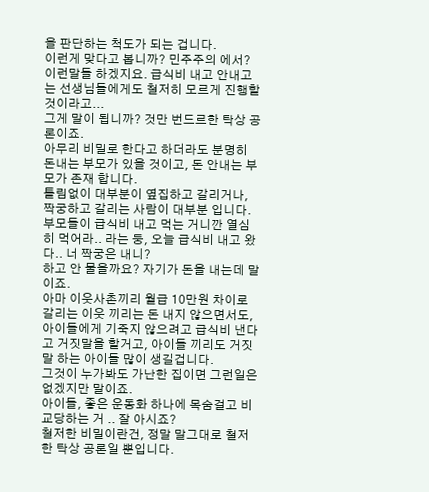을 판단하는 척도가 되는 겁니다.
이런게 맞다고 봅니까? 민주주의 에서?
이런말들 하겠지요. 급식비 내고 안내고는 선생님들에게도 철저히 모르게 진행할 것이라고...
그게 말이 됩니까? 것만 번드르한 탁상 공론이죠.
아무리 비밀로 한다고 하더라도 분명히 돈내는 부모가 있을 것이고, 돈 안내는 부모가 존재 합니다.
틀림없이 대부분이 옆집하고 갈리거나, 짝궁하고 갈리는 사람이 대부분 입니다.
부모들이 급식비 내고 먹는 거니깐 열심히 먹어라.. 라는 둥, 오늘 급식비 내고 왔다.. 너 짝궁은 내니?
하고 안 물을까요? 자기가 돈을 내는데 말이죠.
아마 이웃사촌끼리 월급 10만원 차이로 갈리는 이웃 끼리는 돈 내지 않으면서도, 아이들에게 기죽지 않으려고 급식비 낸다고 거짓말을 할거고, 아이들 끼리도 거짓말 하는 아이들 많이 생길겁니다.
그것이 누가봐도 가난한 집이면 그런일은 없겠지만 말이죠.
아이들, 좋은 운동화 하나에 목숨걸고 비교당하는 거 .. 잘 아시죠?
철저한 비밀이란건, 정말 말그대로 철저한 탁상 공론일 뿐입니다.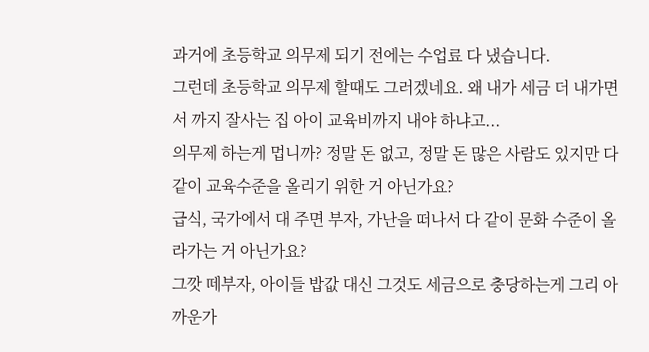과거에 초등학교 의무제 되기 전에는 수업료 다 냈습니다.
그런데 초등학교 의무제 할때도 그러겠네요. 왜 내가 세금 더 내가면서 까지 잘사는 집 아이 교육비까지 내야 하냐고...
의무제 하는게 멉니까? 정말 돈 없고, 정말 돈 많은 사람도 있지만 다같이 교육수준을 올리기 위한 거 아닌가요?
급식, 국가에서 대 주면 부자, 가난을 떠나서 다 같이 문화 수준이 올라가는 거 아닌가요?
그깟 떼부자, 아이들 밥값 대신 그것도 세금으로 충당하는게 그리 아까운가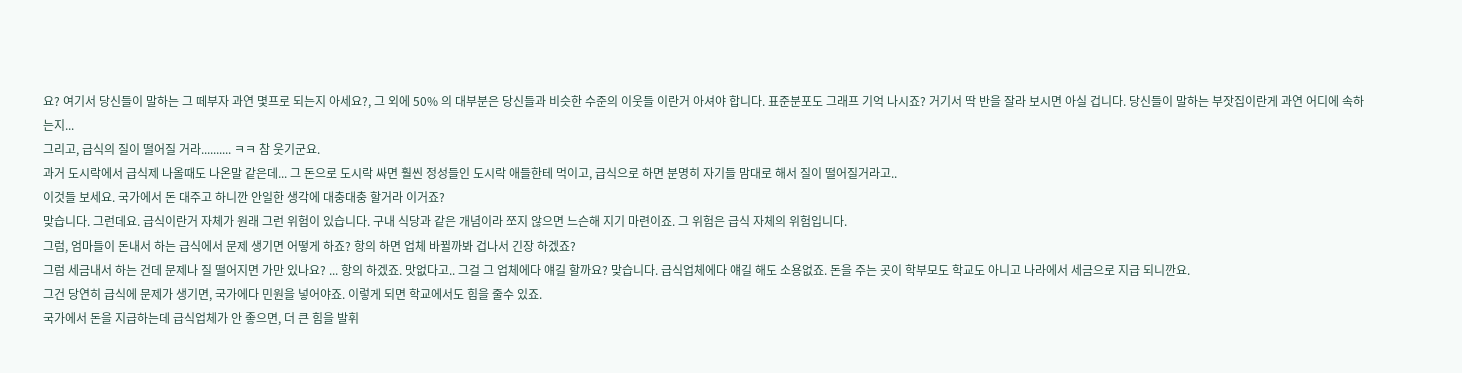요? 여기서 당신들이 말하는 그 떼부자 과연 몇프로 되는지 아세요?, 그 외에 50% 의 대부분은 당신들과 비슷한 수준의 이웃들 이란거 아셔야 합니다. 표준분포도 그래프 기억 나시죠? 거기서 딱 반을 잘라 보시면 아실 겁니다. 당신들이 말하는 부잣집이란게 과연 어디에 속하는지...
그리고, 급식의 질이 떨어질 거라.......... ㅋㅋ 참 웃기군요.
과거 도시락에서 급식제 나올때도 나온말 같은데... 그 돈으로 도시락 싸면 훨씬 정성들인 도시락 애들한테 먹이고, 급식으로 하면 분명히 자기들 맘대로 해서 질이 떨어질거라고..
이것들 보세요. 국가에서 돈 대주고 하니깐 안일한 생각에 대충대충 할거라 이거죠?
맞습니다. 그런데요. 급식이란거 자체가 원래 그런 위험이 있습니다. 구내 식당과 같은 개념이라 쪼지 않으면 느슨해 지기 마련이죠. 그 위험은 급식 자체의 위험입니다.
그럼, 엄마들이 돈내서 하는 급식에서 문제 생기면 어떻게 하죠? 항의 하면 업체 바뀔까봐 겁나서 긴장 하겠죠?
그럼 세금내서 하는 건데 문제나 질 떨어지면 가만 있나요? ... 항의 하겠죠. 맛없다고.. 그걸 그 업체에다 얘길 할까요? 맞습니다. 급식업체에다 얘길 해도 소용없죠. 돈을 주는 곳이 학부모도 학교도 아니고 나라에서 세금으로 지급 되니깐요.
그건 당연히 급식에 문제가 생기면, 국가에다 민원을 넣어야죠. 이렇게 되면 학교에서도 힘을 줄수 있죠.
국가에서 돈을 지급하는데 급식업체가 안 좋으면, 더 큰 힘을 발휘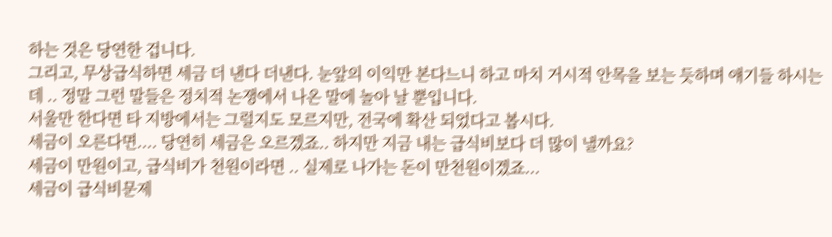하는 것은 당연한 겁니다.
그리고, 무상급식하면 세금 더 낸다 더낸다. 눈앞의 이익만 본다느니 하고 마치 거시적 안목을 보는 듯하며 얘기들 하시는데 .. 정말 그런 말들은 정치적 논쟁에서 나온 말에 놀아 날 뿐입니다.
서울만 한다면 타 지방에서는 그럴지도 모르지만, 전국에 확산 되었다고 봅시다.
세금이 오른다면.... 당연히 세금은 오르겠죠.. 하지만 지금 내는 급식비보다 더 많이 낼까요?
세금이 만원이고, 급식비가 천원이라면 .. 실제로 나가는 돈이 만천원이겠죠...
세금이 급식비문제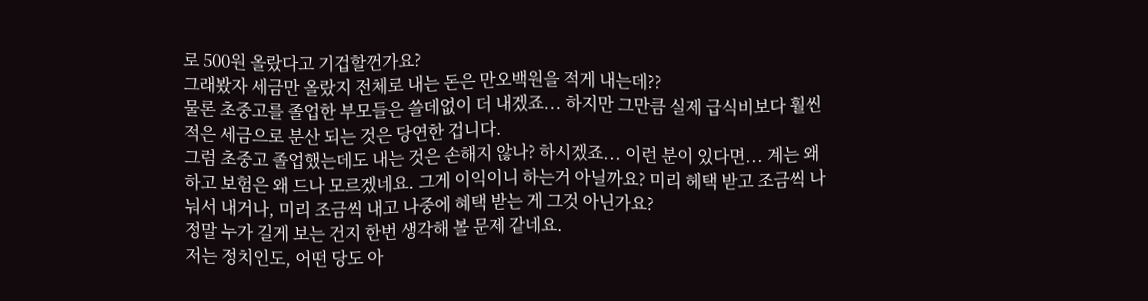로 500원 올랐다고 기겁할껀가요?
그래봤자 세금만 올랐지 전체로 내는 돈은 만오백원을 적게 내는데??
물론 초중고를 졸업한 부모들은 쓸데없이 더 내겠죠... 하지만 그만큼 실제 급식비보다 훨씬 적은 세금으로 분산 되는 것은 당연한 겁니다.
그럼 초중고 졸업했는데도 내는 것은 손해지 않나? 하시겠죠... 이런 분이 있다면... 계는 왜 하고 보험은 왜 드나 모르겠네요. 그게 이익이니 하는거 아닐까요? 미리 헤택 받고 조금씩 나눠서 내거나, 미리 조금씩 내고 나중에 혜택 받는 게 그것 아닌가요?
정말 누가 길게 보는 건지 한번 생각해 볼 문제 같네요.
저는 정치인도, 어떤 당도 아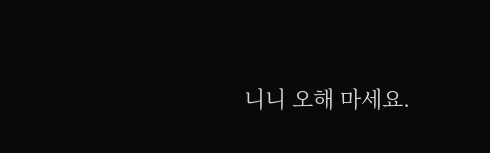니니 오해 마세요.